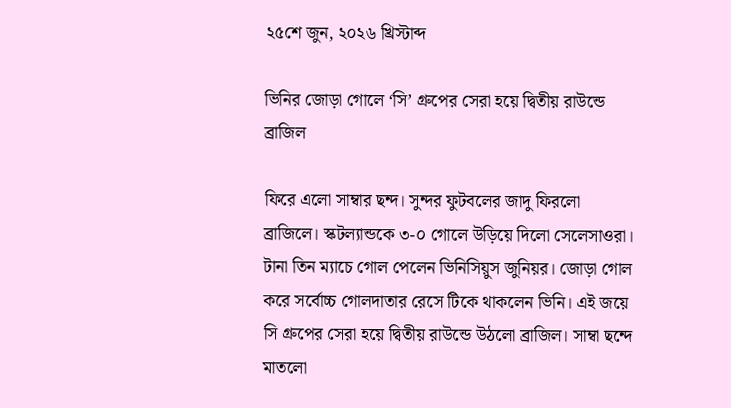২৫শে জুন, ২০২৬ খ্রিস্টাব্দ

ভিনির জোড়া গোলে ‘সি’ গ্রুপের সেরা হয়ে দ্বিতীয় রাউন্ডে ব্রাজিল

ফিরে এলো সাম্বার ছন্দ। সুন্দর ফুটবলের জাদু ফিরলো ব্রাজিলে। স্কটল্যান্ডকে ৩-০ গোলে উড়িয়ে দিলো সেলেসাওরা। টানা তিন ম্যাচে গোল পেলেন ভিনিসিয়ুস জুনিয়র। জোড়া গোল করে সর্বোচ্চ গোলদাতার রেসে টিকে থাকলেন ভিনি। এই জয়ে সি গ্রুপের সেরা হয়ে দ্বিতীয় রাউন্ডে উঠলো ব্রাজিল। সাম্বা ছন্দে মাতলো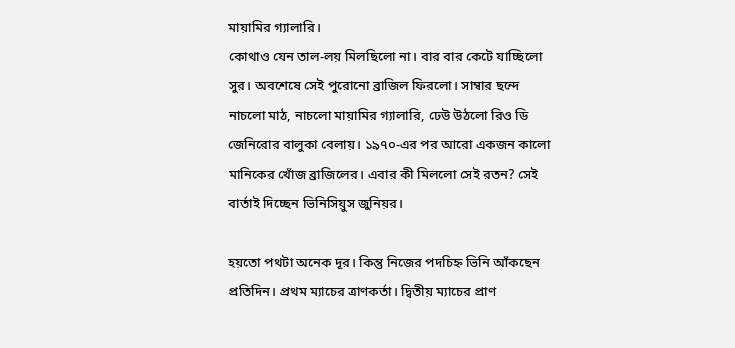মায়ামির গ্যালারি।
কোথাও যেন তাল-লয় মিলছিলো না। বার বার কেটে যাচ্ছিলো সুর। অবশেষে সেই পুরোনো ব্রাজিল ফিরলো। সাম্বার ছন্দে নাচলো মাঠ, নাচলো মায়ামির গ্যালারি, ঢেউ উঠলো রিও ডি জেনিরোর বালুকা বেলায়। ১৯৭০-এর পর আরো একজন কালো মানিকের খোঁজ ব্রাজিলের। এবার কী মিললো সেই রতন? সেই বার্তাই দিচ্ছেন ভিনিসিয়ুস জুনিয়র।

হয়তো পথটা অনেক দূর। কিন্তু নিজের পদচিহ্ন ভিনি আঁকছেন প্রতিদিন। প্রথম ম্যাচের ত্রাণকর্তা। দ্বিতীয় ম্যাচের প্রাণ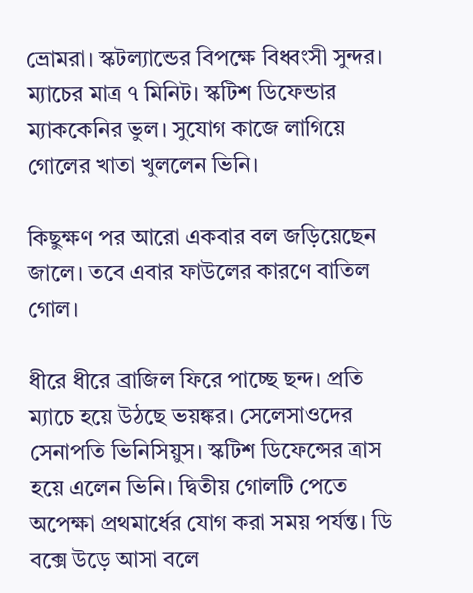ভ্রোমরা। স্কটল্যান্ডের বিপক্ষে বিধ্বংসী সুন্দর। ম্যাচের মাত্র ৭ মিনিট। স্কটিশ ডিফেন্ডার ম্যাককেনির ভুল। সুযোগ কাজে লাগিয়ে গোলের খাতা খুললেন ভিনি।

কিছুক্ষণ পর আরো একবার বল জড়িয়েছেন জালে। তবে এবার ফাউলের কারণে বাতিল গোল।

ধীরে ধীরে ব্রাজিল ফিরে পাচ্ছে ছন্দ। প্রতি ম্যাচে হয়ে উঠছে ভয়ঙ্কর। সেলেসাওদের সেনাপতি ভিনিসিয়ুস। স্কটিশ ডিফেন্সের ত্রাস হয়ে এলেন ভিনি। দ্বিতীয় গোলটি পেতে অপেক্ষা প্রথমার্ধের যোগ করা সময় পর্যন্ত। ডি বক্সে উড়ে আসা বলে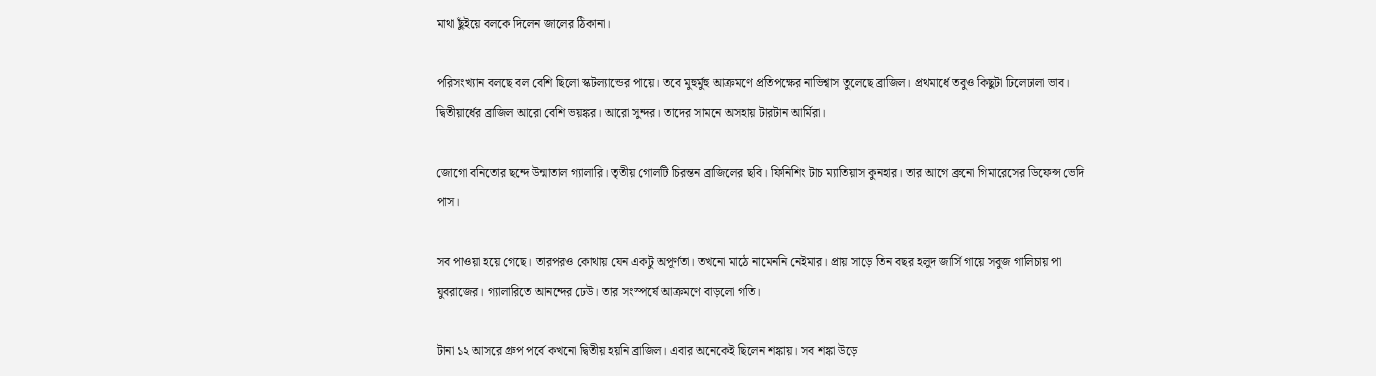মাথা ছুঁইয়ে বলকে দিলেন জালের ঠিকানা।

পরিসংখ্যান বলছে বল বেশি ছিলো স্কটল্যান্ডের পায়ে। তবে মুহুর্মুহু আক্রমণে প্রতিপক্ষের নাভিশ্বাস তুলেছে ব্রাজিল। প্রথমার্ধে তবুও কিছুটা ঢিলেঢালা ভাব। দ্বিতীয়ার্ধের ব্রাজিল আরো বেশি ভয়ঙ্কর। আরো সুন্দর। তাদের সামনে অসহায় টারটান আর্মিরা।

জোগো বনিতোর ছন্দে উন্মাতাল গ্যালারি। তৃতীয় গোলটি চিরন্তন ব্রাজিলের ছবি। ফিনিশিং টাচ ম্যাতিয়াস কুনহার। তার আগে ব্রুনো গিমারেসের ডিফেন্স ভেদি পাস।

সব পাওয়া হয়ে গেছে। তারপরও কোথায় যেন একটু অপূর্ণতা। তখনো মাঠে নামেননি নেইমার। প্রায় সাড়ে তিন বছর হলুদ জার্সি গায়ে সবুজ গালিচায় পা যুবরাজের। গ্যালারিতে আনন্দের ঢেউ। তার সংস্পর্ষে আক্রমণে বাড়লো গতি।

টানা ১২ আসরে গ্রুপ পর্বে কখনো দ্বিতীয় হয়নি ব্রাজিল। এবার অনেকেই ছিলেন শঙ্কায়। সব শঙ্কা উড়ে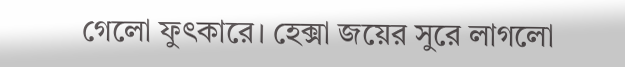গেলো ফুৎকারে। হেক্সা জয়ের সুরে লাগলো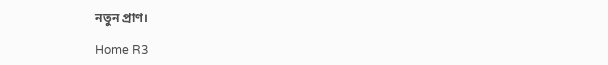নতুন প্রাণ।

Home R3